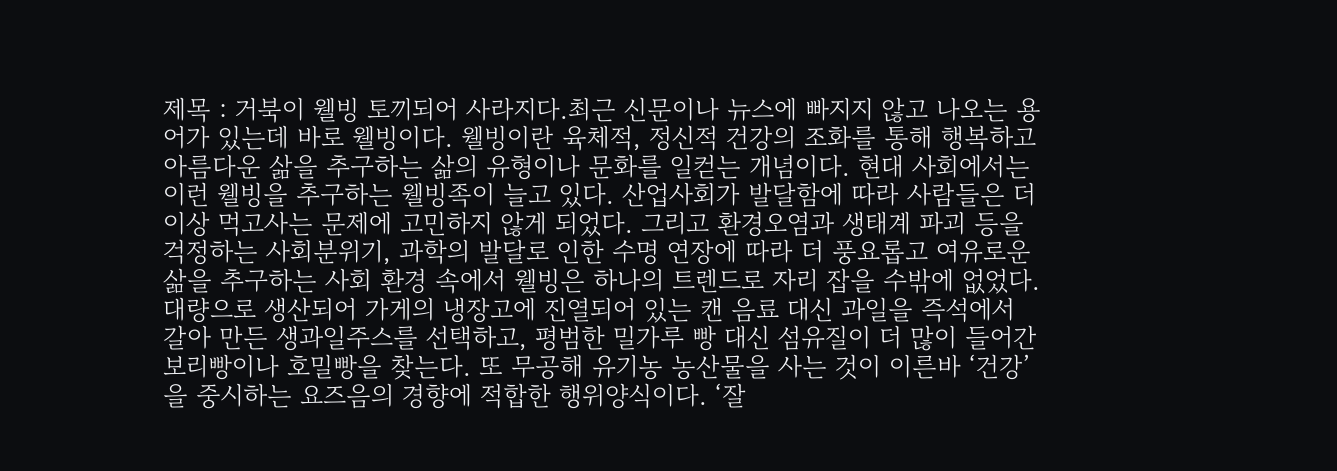제목 : 거북이 웰빙 토끼되어 사라지다.최근 신문이나 뉴스에 빠지지 않고 나오는 용어가 있는데 바로 웰빙이다. 웰빙이란 육체적, 정신적 건강의 조화를 통해 행복하고 아름다운 삶을 추구하는 삶의 유형이나 문화를 일컫는 개념이다. 현대 사회에서는 이런 웰빙을 추구하는 웰빙족이 늘고 있다. 산업사회가 발달함에 따라 사람들은 더 이상 먹고사는 문제에 고민하지 않게 되었다. 그리고 환경오염과 생태계 파괴 등을 걱정하는 사회분위기, 과학의 발달로 인한 수명 연장에 따라 더 풍요롭고 여유로운 삶을 추구하는 사회 환경 속에서 웰빙은 하나의 트렌드로 자리 잡을 수밖에 없었다. 대량으로 생산되어 가게의 냉장고에 진열되어 있는 캔 음료 대신 과일을 즉석에서 갈아 만든 생과일주스를 선택하고, 평범한 밀가루 빵 대신 섬유질이 더 많이 들어간 보리빵이나 호밀빵을 찾는다. 또 무공해 유기농 농산물을 사는 것이 이른바 ‘건강’을 중시하는 요즈음의 경향에 적합한 행위양식이다. ‘잘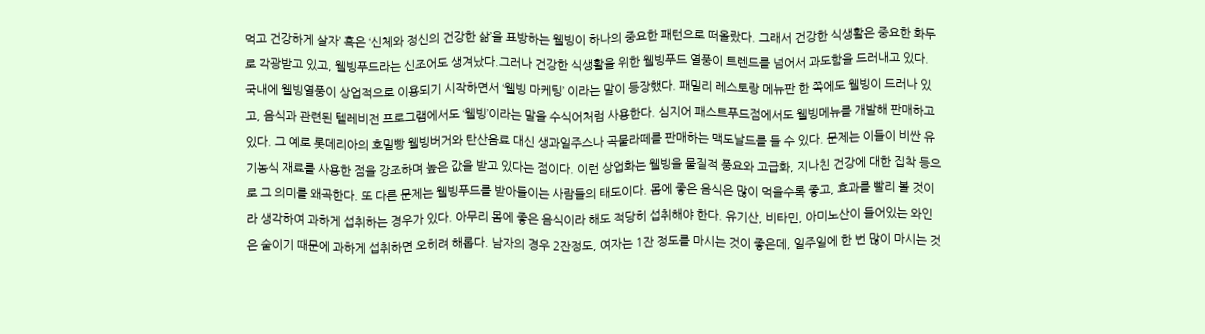먹고 건강하게 살자’ 혹은 ‘신체와 정신의 건강한 삶’을 표방하는 웰빙이 하나의 중요한 패턴으로 떠올랐다. 그래서 건강한 식생활은 중요한 화두로 각광받고 있고, 웰빙푸드라는 신조어도 생겨났다.그러나 건강한 식생활을 위한 웰빙푸드 열풍이 트렌드를 넘어서 과도함을 드러내고 있다. 국내에 웰빙열풍이 상업적으로 이용되기 시작하면서 ‘웰빙 마케팅’ 이라는 말이 등장했다. 패밀리 레스토랑 메뉴판 한 쪽에도 웰빙이 드러나 있고, 음식과 관련된 텔레비전 프로그램에서도 ‘웰빙’이라는 말을 수식어처럼 사용한다. 심지어 패스트푸드점에서도 웰빙메뉴를 개발해 판매하고 있다. 그 예로 롯데리아의 호밀빵 웰빙버거와 탄산음료 대신 생과일주스나 곡물라떼를 판매하는 맥도날드를 들 수 있다. 문제는 이들이 비싼 유기농식 재료를 사용한 점을 강조하며 높은 값을 받고 있다는 점이다. 이런 상업화는 웰빙을 물질적 풍요와 고급화, 지나친 건강에 대한 집착 등으로 그 의미를 왜곡한다. 또 다른 문제는 웰빙푸드를 받아들이는 사람들의 태도이다. 몸에 좋은 음식은 많이 먹을수록 좋고, 효과를 빨리 볼 것이라 생각하여 과하게 섭취하는 경우가 있다. 아무리 몸에 좋은 음식이라 해도 적당히 섭취해야 한다. 유기산, 비타민, 아미노산이 들어있는 와인은 술이기 때문에 과하게 섭취하면 오히려 해롭다. 남자의 경우 2잔정도, 여자는 1잔 정도를 마시는 것이 좋은데, 일주일에 한 번 많이 마시는 것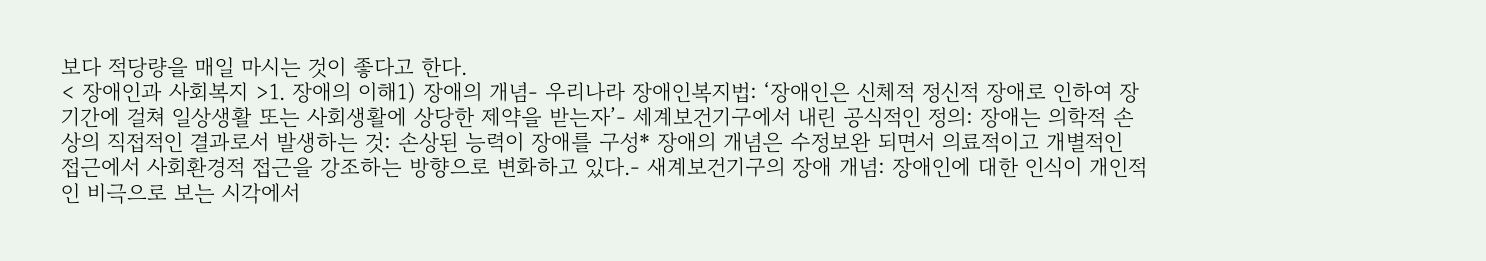보다 적당량을 매일 마시는 것이 좋다고 한다.
< 장애인과 사회복지 >1. 장애의 이해1) 장애의 개념- 우리나라 장애인복지법: ‘장애인은 신체적 정신적 장애로 인하여 장기간에 걸쳐 일상생활 또는 사회생활에 상당한 제약을 받는자’- 세계보건기구에서 내린 공식적인 정의: 장애는 의학적 손상의 직접적인 결과로서 발생하는 것: 손상된 능력이 장애를 구성* 장애의 개념은 수정보완 되면서 의료적이고 개별적인 접근에서 사회환경적 접근을 강조하는 방향으로 변화하고 있다.- 새계보건기구의 장애 개념: 장애인에 대한 인식이 개인적인 비극으로 보는 시각에서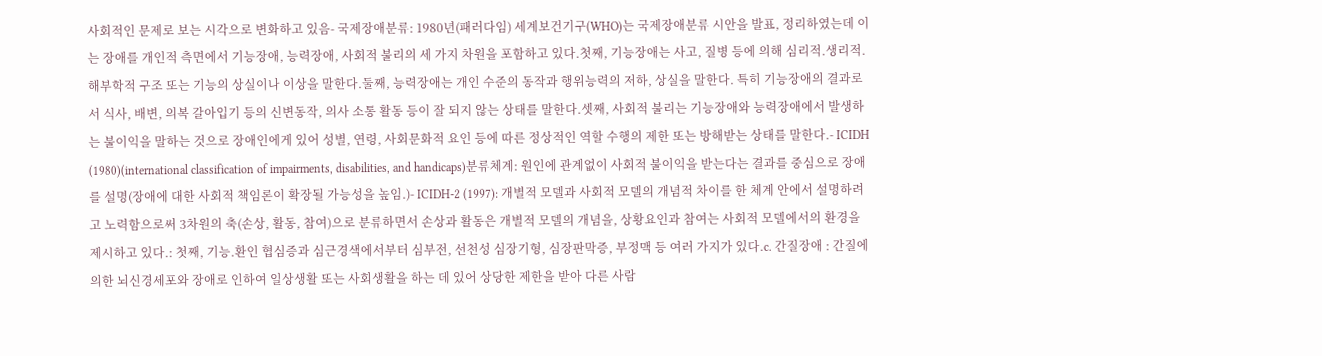사회적인 문제로 보는 시각으로 변화하고 있음- 국제장애분류: 1980년(패러다임) 세계보건기구(WHO)는 국제장애분류 시안을 발표, 정리하였는데 이는 장애를 개인적 측면에서 기능장애, 능력장애, 사회적 불리의 세 가지 차원을 포함하고 있다.첫째, 기능장애는 사고, 질병 등에 의해 심리적.생리적.해부학적 구조 또는 기능의 상실이나 이상을 말한다.둘째, 능력장애는 개인 수준의 동작과 행위능력의 저하, 상실을 말한다. 특히 기능장애의 결과로서 식사, 배변, 의복 갈아입기 등의 신변동작, 의사 소통 활동 등이 잘 되지 않는 상태를 말한다.셋째, 사회적 불리는 기능장애와 능력장애에서 발생하는 불이익을 말하는 것으로 장애인에게 있어 성별, 연령, 사회문화적 요인 등에 따른 정상적인 역할 수행의 제한 또는 방해받는 상태를 말한다.- ICIDH (1980)(international classification of impairments, disabilities, and handicaps)분류체계: 원인에 관계없이 사회적 불이익을 받는다는 결과를 중심으로 장애를 설명(장애에 대한 사회적 책임론이 확장될 가능성을 높임.)- ICIDH-2 (1997): 개별적 모델과 사회적 모델의 개념적 차이를 한 체계 안에서 설명하려고 노력함으로써 3차원의 축(손상, 활동, 참여)으로 분류하면서 손상과 활동은 개별적 모델의 개념을, 상황요인과 참여는 사회적 모델에서의 환경을 제시하고 있다.: 첫째, 기능.환인 협심증과 심근경색에서부터 심부전, 선천성 심장기형, 심장판막증, 부정맥 등 여러 가지가 있다.c. 간질장애 : 간질에 의한 뇌신경세포와 장애로 인하여 일상생활 또는 사회생활을 하는 데 있어 상당한 제한을 받아 다른 사람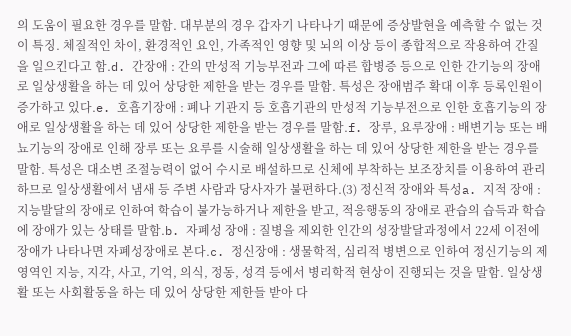의 도움이 필요한 경우를 말함. 대부분의 경우 갑자기 나타나기 때문에 증상발현을 예측할 수 없는 것이 특징. 체질적인 차이, 환경적인 요인, 가족적인 영향 및 뇌의 이상 등이 종합적으로 작용하여 간질을 일으킨다고 함.d. 간장애 : 간의 만성적 기능부전과 그에 따른 합병증 등으로 인한 간기능의 장애로 일상생활을 하는 데 있어 상당한 제한을 받는 경우를 말함. 특성은 장애범주 확대 이후 등록인원이 증가하고 있다.e. 호흡기장애 : 폐나 기관지 등 호흡기관의 만성적 기능부전으로 인한 호흡기능의 장애로 일상생활을 하는 데 있어 상당한 제한을 받는 경우를 말함.f. 장루, 요루장애 : 배변기능 또는 배뇨기능의 장애로 인해 장루 또는 요루를 시술해 일상생활을 하는 데 있어 상당한 제한을 받는 경우를 말함. 특성은 대소변 조절능력이 없어 수시로 배설하므로 신체에 부착하는 보조장치를 이용하여 관리하므로 일상생활에서 냄새 등 주변 사람과 당사자가 불편하다.(3) 정신적 장애와 특성a. 지적 장애 : 지능발달의 장애로 인하여 학습이 불가능하거나 제한을 받고, 적응행동의 장애로 관습의 습득과 학습에 장애가 있는 상태를 말함.b. 자폐성 장애 : 질병을 제외한 인간의 성장발달과정에서 22세 이전에 장애가 나타나면 자폐성장애로 본다.c. 정신장애 : 생물학적, 심리적 병변으로 인하여 정신기능의 제 영역인 지능, 지각, 사고, 기억, 의식, 정동, 성격 등에서 병리학적 현상이 진행되는 것을 말함. 일상생활 또는 사회활동을 하는 데 있어 상당한 제한들 받아 다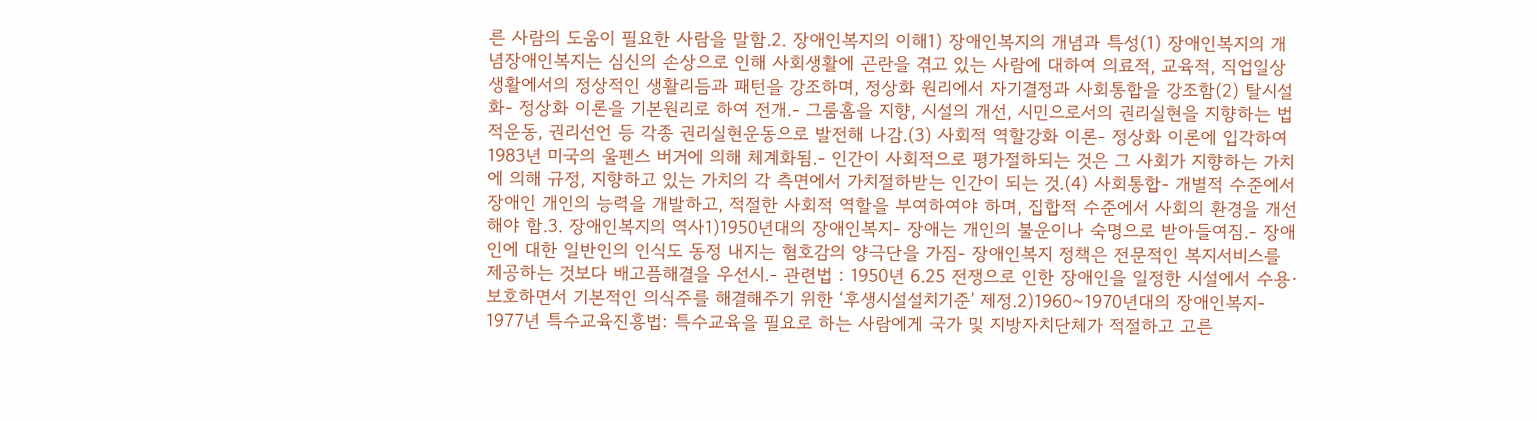른 사람의 도움이 필요한 사람을 말함.2. 장애인복지의 이해1) 장애인복지의 개념과 특성(1) 장애인복지의 개념장애인복지는 심신의 손상으로 인해 사회생활에 곤란을 겪고 있는 사람에 대하여 의료적, 교육적, 직업일상생활에서의 정상적인 생활리듬과 패턴을 강조하며, 정상화 원리에서 자기결정과 사회통합을 강조함(2) 탈시설화- 정상화 이론을 기본원리로 하여 전개.- 그룸홈을 지향, 시설의 개선, 시민으로서의 권리실현을 지향하는 법적운동, 권리선언 등 각종 권리실현운동으로 발전해 나감.(3) 사회적 역할강화 이론- 정상화 이론에 입각하여 1983년 미국의 울펜스 버거에 의해 체계화됨.- 인간이 사회적으로 평가절하되는 것은 그 사회가 지향하는 가치에 의해 규정, 지향하고 있는 가치의 각 측면에서 가치절하받는 인간이 되는 것.(4) 사회통합- 개별적 수준에서 장애인 개인의 능력을 개발하고, 적절한 사회적 역할을 부여하여야 하며, 집합적 수준에서 사회의 환경을 개선해야 함.3. 장애인복지의 역사1)1950년대의 장애인복지- 장애는 개인의 불운이나 숙명으로 받아들여짐.- 장애인에 대한 일반인의 인식도 동정 내지는 혐호감의 양극단을 가짐- 장애인복지 정책은 전문적인 복지서비스를 제공하는 것보다 배고픔해결을 우선시.- 관련법 : 1950년 6.25 전쟁으로 인한 장애인을 일정한 시설에서 수용·보호하면서 기본적인 의식주를 해결해주기 위한 ‘후생시설설치기준’ 제정.2)1960~1970년대의 장애인복지- 1977년 특수교육진흥법: 특수교육을 필요로 하는 사람에게 국가 및 지방자치단체가 적절하고 고른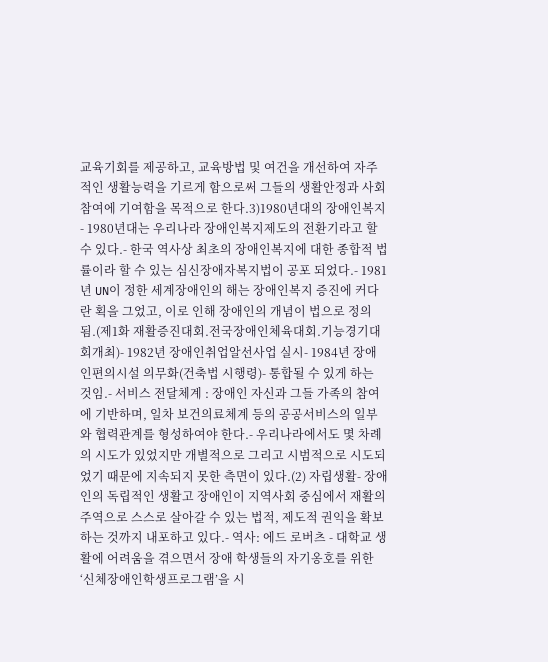교육기회를 제공하고, 교육방법 및 여건을 개선하여 자주적인 생활능력을 기르게 함으로써 그들의 생활안정과 사회참여에 기여함을 목적으로 한다.3)1980년대의 장애인복지- 1980년대는 우리나라 장애인복지제도의 전환기라고 할 수 있다.- 한국 역사상 최초의 장애인복지에 대한 종합적 법률이라 할 수 있는 심신장애자복지법이 공포 되었다.- 1981년 UN이 정한 세계장애인의 해는 장애인복지 증진에 커다란 획을 그었고, 이로 인해 장애인의 개념이 법으로 정의됨.(제1화 재활증진대회.전국장애인체육대회.기능경기대회개최)- 1982년 장애인취업알선사업 실시- 1984년 장애인편의시설 의무화(건축법 시행령)- 통합될 수 있게 하는 것임.- 서비스 전달체계 : 장애인 자신과 그들 가족의 참여에 기반하며, 일차 보건의료체계 등의 공공서비스의 일부와 협력관계를 형성하여야 한다.- 우리나라에서도 몇 차례의 시도가 있었지만 개별적으로 그리고 시범적으로 시도되었기 때문에 지속되지 못한 측면이 있다.(2) 자립생활- 장애인의 독립적인 생활고 장애인이 지역사회 중심에서 재활의 주역으로 스스로 살아갈 수 있는 법적, 제도적 권익을 확보하는 것까지 내포하고 있다.- 역사: 에드 로버츠 - 대학교 생활에 어려움을 겪으면서 장애 학생들의 자기옹호를 위한 ‘신체장애인학생프로그램’을 시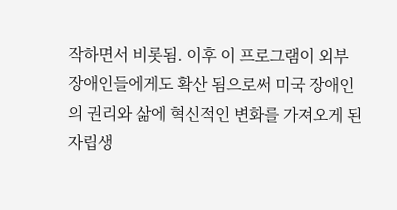작하면서 비롯됨. 이후 이 프로그램이 외부 장애인들에게도 확산 됨으로써 미국 장애인의 권리와 삶에 혁신적인 변화를 가져오게 된 자립생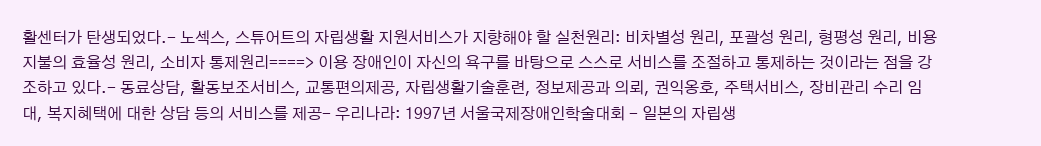활센터가 탄생되었다.- 노섹스, 스튜어트의 자립생활 지원서비스가 지향해야 할 실천원리: 비차별성 원리, 포괄성 원리, 형평성 원리, 비용지불의 효율성 원리, 소비자 통제원리====> 이용 장애인이 자신의 욕구를 바탕으로 스스로 서비스를 조절하고 통제하는 것이라는 점을 강조하고 있다.- 동료상담, 활동보조서비스, 교통편의제공, 자립생활기술훈련, 정보제공과 의뢰, 권익옹호, 주택서비스, 장비관리 수리 임대, 복지혜택에 대한 상담 등의 서비스를 제공- 우리나라: 1997년 서울국제장애인학술대회 - 일본의 자립생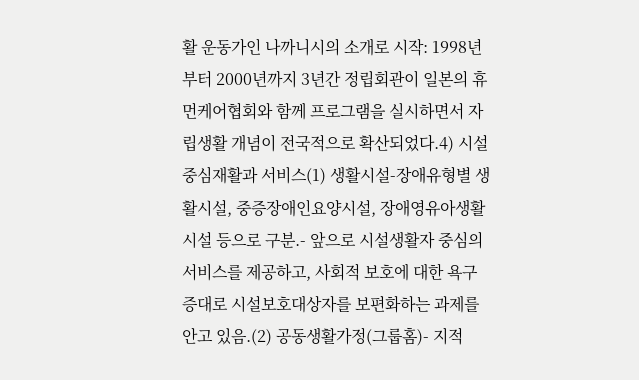활 운동가인 나까니시의 소개로 시작: 1998년부터 2000년까지 3년간 정립회관이 일본의 휴먼케어협회와 함께 프로그램을 실시하면서 자립생활 개념이 전국적으로 확산되었다.4) 시설중심재활과 서비스(1) 생활시설-장애유형별 생활시설, 중증장애인요양시설, 장애영유아생활시설 등으로 구분.- 앞으로 시설생활자 중심의 서비스를 제공하고, 사회적 보호에 대한 욕구 증대로 시설보호대상자를 보편화하는 과제를 안고 있음.(2) 공동생활가정(그룹홈)- 지적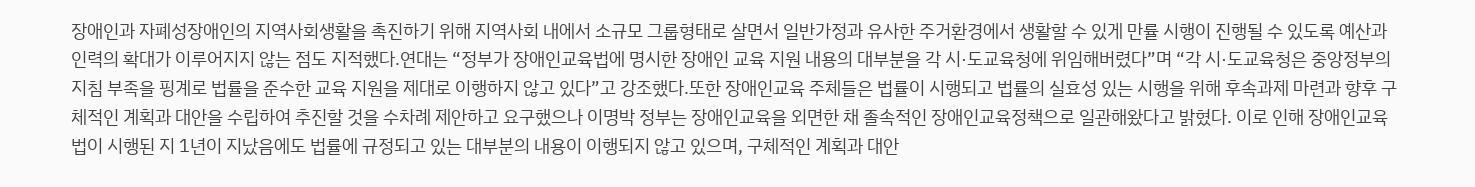장애인과 자폐성장애인의 지역사회생활을 촉진하기 위해 지역사회 내에서 소규모 그룹형태로 살면서 일반가정과 유사한 주거환경에서 생활할 수 있게 만률 시행이 진행될 수 있도록 예산과 인력의 확대가 이루어지지 않는 점도 지적했다.연대는 “정부가 장애인교육법에 명시한 장애인 교육 지원 내용의 대부분을 각 시·도교육청에 위임해버렸다”며 “각 시·도교육청은 중앙정부의 지침 부족을 핑계로 법률을 준수한 교육 지원을 제대로 이행하지 않고 있다”고 강조했다.또한 장애인교육 주체들은 법률이 시행되고 법률의 실효성 있는 시행을 위해 후속과제 마련과 향후 구체적인 계획과 대안을 수립하여 추진할 것을 수차례 제안하고 요구했으나 이명박 정부는 장애인교육을 외면한 채 졸속적인 장애인교육정책으로 일관해왔다고 밝혔다. 이로 인해 장애인교육법이 시행된 지 1년이 지났음에도 법률에 규정되고 있는 대부분의 내용이 이행되지 않고 있으며, 구체적인 계획과 대안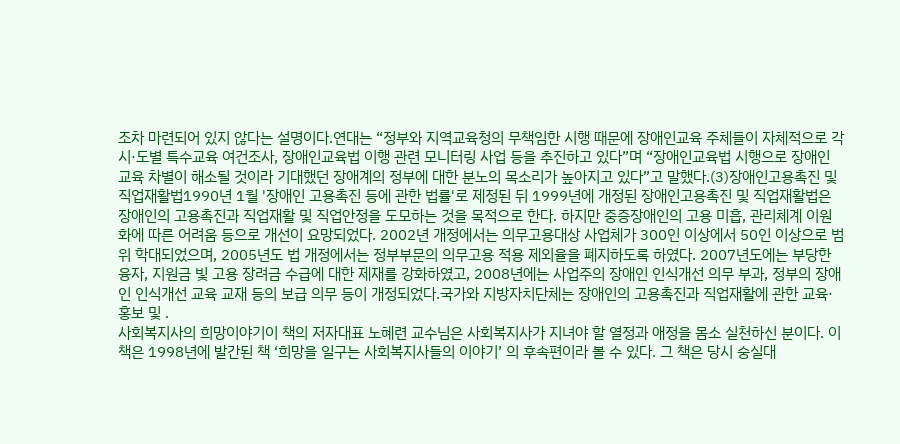조차 마련되어 있지 않다는 설명이다.연대는 “정부와 지역교육청의 무책임한 시행 때문에 장애인교육 주체들이 자체적으로 각 시·도별 특수교육 여건조사, 장애인교육법 이행 관련 모니터링 사업 등을 추진하고 있다”며 “장애인교육법 시행으로 장애인 교육 차별이 해소될 것이라 기대했던 장애계의 정부에 대한 분노의 목소리가 높아지고 있다”고 말했다.(3)장애인고용촉진 및 직업재활법1990년 1월 '장애인 고용촉진 등에 관한 법률'로 제정된 뒤 1999년에 개정된 장애인고용촉진 및 직업재활법은 장애인의 고용촉진과 직업재활 및 직업안정을 도모하는 것을 목적으로 한다. 하지만 중증장애인의 고용 미흡, 관리체계 이원화에 따른 어려움 등으로 개선이 요망되었다. 2002년 개정에서는 의무고용대상 사업체가 300인 이상에서 50인 이상으로 범위 학대되었으며, 2005년도 법 개정에서는 정부부문의 의무고용 적용 제외율을 폐지하도록 하였다. 2007년도에는 부당한 융자, 지원금 빛 고용 장려금 수급에 대한 제재를 강화하였고, 2008년에는 사업주의 장애인 인식개선 의무 부과, 정부의 장애인 인식개선 교육 교재 등의 보급 의무 등이 개정되었다.국가와 지방자치단체는 장애인의 고용촉진과 직업재활에 관한 교육·홍보 및 .
사회복지사의 희망이야기이 책의 저자대표 노혜련 교수님은 사회복지사가 지녀야 할 열정과 애정을 몸소 실천하신 분이다. 이 책은 1998년에 발간된 책 ‘희망을 일구는 사회복지사들의 이야기’ 의 후속편이라 볼 수 있다. 그 책은 당시 숭실대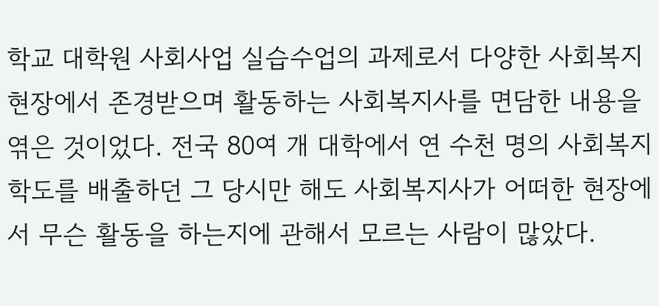학교 대학원 사회사업 실습수업의 과제로서 다양한 사회복지 현장에서 존경받으며 활동하는 사회복지사를 면담한 내용을 엮은 것이었다. 전국 80여 개 대학에서 연 수천 명의 사회복지 학도를 배출하던 그 당시만 해도 사회복지사가 어떠한 현장에서 무슨 활동을 하는지에 관해서 모르는 사람이 많았다.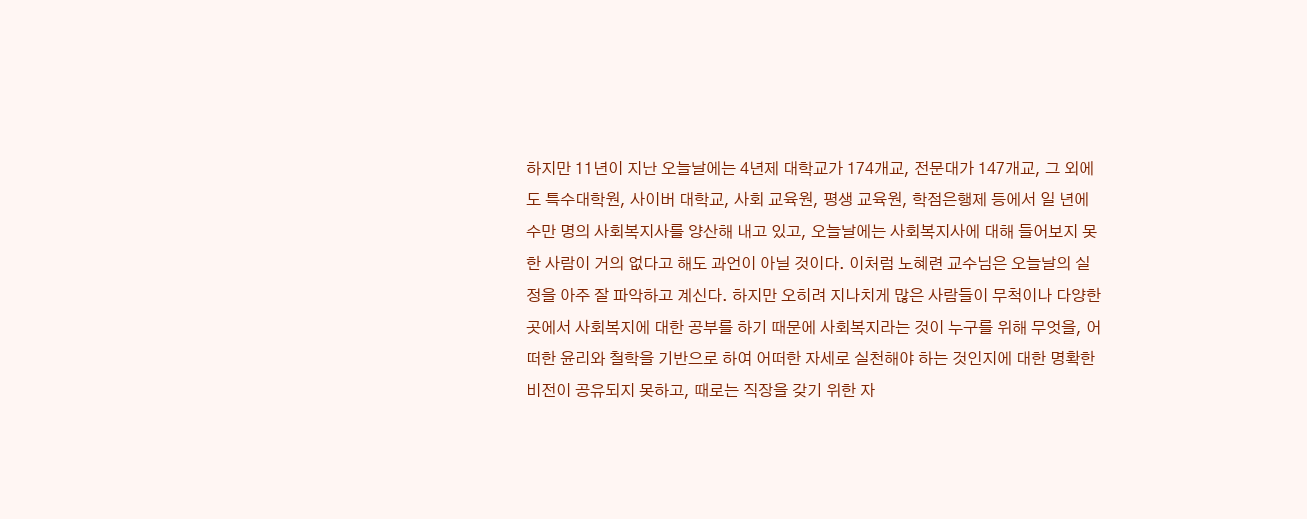하지만 11년이 지난 오늘날에는 4년제 대학교가 174개교, 전문대가 147개교, 그 외에도 특수대학원, 사이버 대학교, 사회 교육원, 평생 교육원, 학점은행제 등에서 일 년에 수만 명의 사회복지사를 양산해 내고 있고, 오늘날에는 사회복지사에 대해 들어보지 못한 사람이 거의 없다고 해도 과언이 아닐 것이다. 이처럼 노혜련 교수님은 오늘날의 실정을 아주 잘 파악하고 계신다. 하지만 오히려 지나치게 많은 사람들이 무척이나 다양한 곳에서 사회복지에 대한 공부를 하기 때문에 사회복지라는 것이 누구를 위해 무엇을, 어떠한 윤리와 철학을 기반으로 하여 어떠한 자세로 실천해야 하는 것인지에 대한 명확한 비전이 공유되지 못하고, 때로는 직장을 갖기 위한 자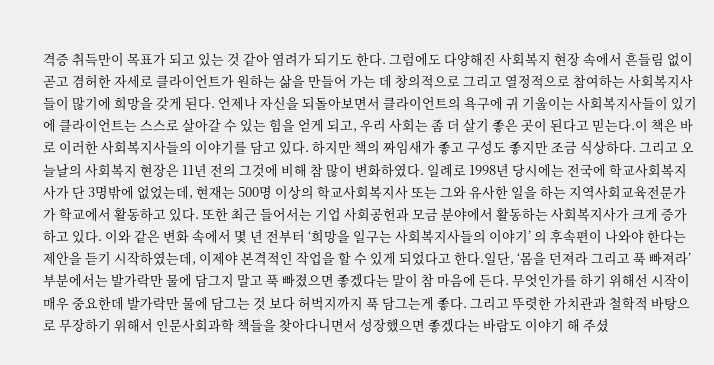격증 취득만이 목표가 되고 있는 것 같아 염려가 되기도 한다. 그럼에도 다양해진 사회복지 현장 속에서 흔들림 없이 곧고 겸허한 자세로 클라이언트가 원하는 삶을 만들어 가는 데 창의적으로 그리고 열정적으로 참여하는 사회복지사들이 많기에 희망을 갖게 된다. 언제나 자신을 되돌아보면서 클라이언트의 욕구에 귀 기울이는 사회복지사들이 있기에 클라이언트는 스스로 살아갈 수 있는 힘을 얻게 되고, 우리 사회는 좀 더 살기 좋은 곳이 된다고 믿는다.이 책은 바로 이러한 사회복지사들의 이야기를 담고 있다. 하지만 책의 짜임새가 좋고 구성도 좋지만 조금 식상하다. 그리고 오늘날의 사회복지 현장은 11년 전의 그것에 비해 참 많이 변화하였다. 일례로 1998년 당시에는 전국에 학교사회복지사가 단 3명밖에 없었는데, 현재는 500명 이상의 학교사회복지사 또는 그와 유사한 일을 하는 지역사회교육전문가가 학교에서 활동하고 있다. 또한 최근 들어서는 기업 사회공헌과 모금 분야에서 활동하는 사회복지사가 크게 증가하고 있다. 이와 같은 변화 속에서 몇 년 전부터 ‘희망을 일구는 사회복지사들의 이야기’ 의 후속편이 나와야 한다는 제안을 듣기 시작하였는데, 이제야 본격적인 작업을 할 수 있게 되었다고 한다.일단, ‘몸을 던져라 그리고 푹 빠져라’ 부분에서는 발가락만 물에 담그지 말고 푹 빠졌으면 좋겠다는 말이 참 마음에 든다. 무엇인가를 하기 위해선 시작이 매우 중요한데 발가락만 물에 담그는 것 보다 허벅지까지 푹 담그는게 좋다. 그리고 뚜렷한 가치관과 철학적 바탕으로 무장하기 위해서 인문사회과학 책들을 찾아다니면서 성장했으면 좋겠다는 바람도 이야기 해 주셨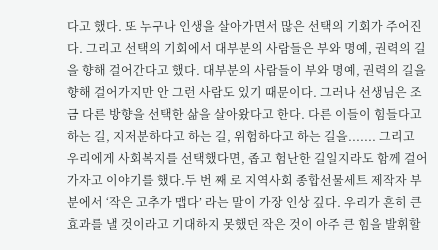다고 했다. 또 누구나 인생을 살아가면서 많은 선택의 기회가 주어진다. 그리고 선택의 기회에서 대부분의 사람들은 부와 명예, 권력의 길을 향해 걸어간다고 했다. 대부분의 사람들이 부와 명예, 권력의 길을 향해 걸어가지만 안 그런 사람도 있기 때문이다. 그러나 선생님은 조금 다른 방향을 선택한 삶을 살아왔다고 한다. 다른 이들이 힘들다고 하는 길, 지저분하다고 하는 길, 위험하다고 하는 길을....... 그리고 우리에게 사회복지를 선택했다면, 좁고 험난한 길일지라도 함께 걸어가자고 이야기를 했다.두 번 째 로 지역사회 종합선물세트 제작자 부분에서 ‘작은 고추가 맵다’ 라는 말이 가장 인상 깊다. 우리가 흔히 큰 효과를 낼 것이라고 기대하지 못했던 작은 것이 아주 큰 힘을 발휘할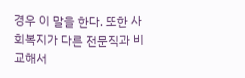경우 이 말을 한다. 또한 사회복지가 다른 전문직과 비교해서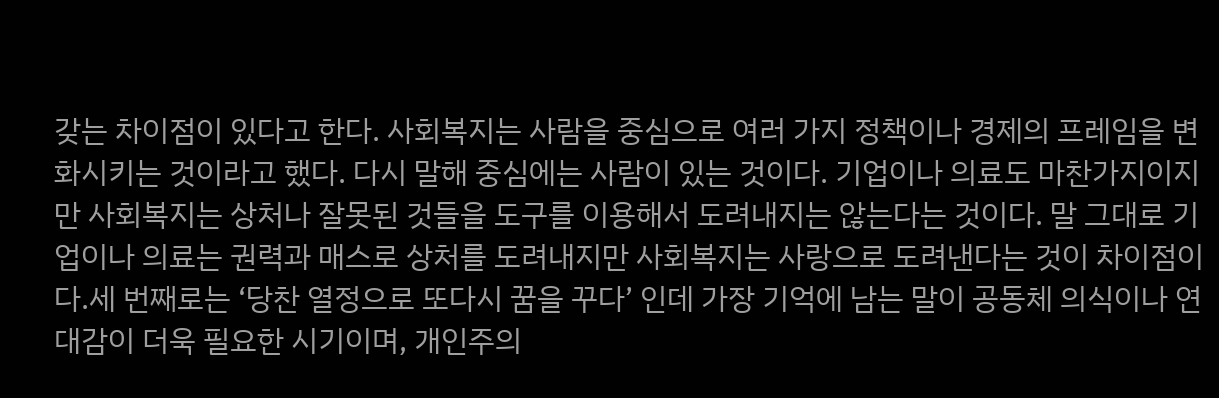갖는 차이점이 있다고 한다. 사회복지는 사람을 중심으로 여러 가지 정책이나 경제의 프레임을 변화시키는 것이라고 했다. 다시 말해 중심에는 사람이 있는 것이다. 기업이나 의료도 마찬가지이지만 사회복지는 상처나 잘못된 것들을 도구를 이용해서 도려내지는 않는다는 것이다. 말 그대로 기업이나 의료는 권력과 매스로 상처를 도려내지만 사회복지는 사랑으로 도려낸다는 것이 차이점이다.세 번째로는 ‘당찬 열정으로 또다시 꿈을 꾸다’ 인데 가장 기억에 남는 말이 공동체 의식이나 연대감이 더욱 필요한 시기이며, 개인주의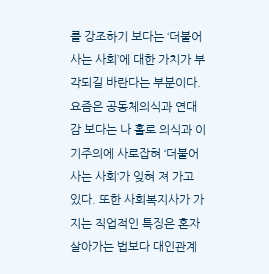를 강조하기 보다는 ‘더불어 사는 사회’에 대한 가치가 부각되길 바란다는 부분이다. 요즘은 공동체의식과 연대감 보다는 나 홀로 의식과 이기주의에 사로잡혀 ‘더불어 사는 사회‘가 잊혀 져 가고 있다. 또한 사회복지사가 가지는 직업적인 특징은 혼자 살아가는 법보다 대인관계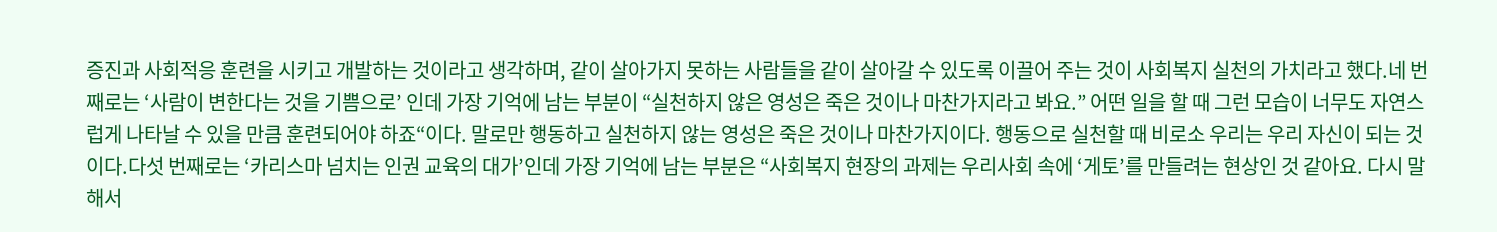증진과 사회적응 훈련을 시키고 개발하는 것이라고 생각하며, 같이 살아가지 못하는 사람들을 같이 살아갈 수 있도록 이끌어 주는 것이 사회복지 실천의 가치라고 했다.네 번째로는 ‘사람이 변한다는 것을 기쁨으로’ 인데 가장 기억에 남는 부분이 “실천하지 않은 영성은 죽은 것이나 마찬가지라고 봐요.” 어떤 일을 할 때 그런 모습이 너무도 자연스럽게 나타날 수 있을 만큼 훈련되어야 하죠“이다. 말로만 행동하고 실천하지 않는 영성은 죽은 것이나 마찬가지이다. 행동으로 실천할 때 비로소 우리는 우리 자신이 되는 것이다.다섯 번째로는 ‘카리스마 넘치는 인권 교육의 대가’인데 가장 기억에 남는 부분은 “사회복지 현장의 과제는 우리사회 속에 ‘게토’를 만들려는 현상인 것 같아요. 다시 말해서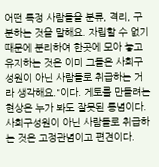어떤 특정 사람들을 분류, 격리, 구분하는 것을 말해요. 자립할 수 없기 때문에 분리하여 한곳에 모아 놓고 유지하는 것은 이미 그들은 사회구성원이 아닌 사람들로 취급하는 거라 생각해요."이다. 게토를 만들려는 현상은 누가 봐도 잘못된 통념이다. 사회구성원이 아닌 사람들로 취급하는 것은 고정관념이고 편견이다.